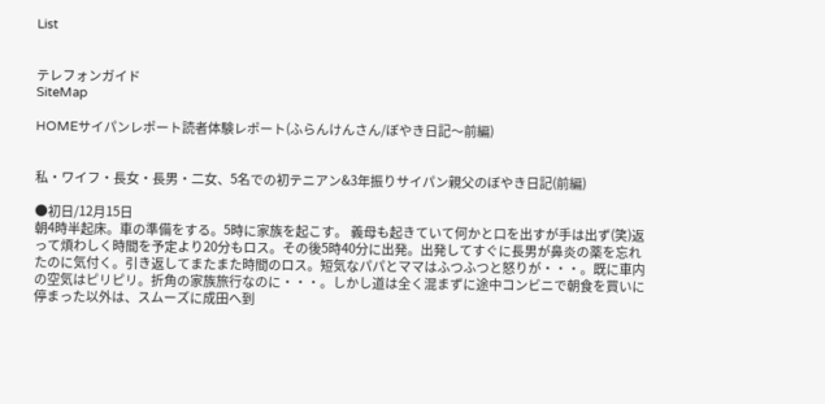List


テレフォンガイド
SiteMap

HOMEサイパンレポート読者体験レポート(ふらんけんさん/ぼやき日記〜前編)


私・ワイフ・長女・長男・二女、5名での初テニアン&3年振りサイパン親父のぼやき日記(前編)

●初日/12月15日
朝4時半起床。車の準備をする。5時に家族を起こす。 義母も起きていて何かと口を出すが手は出ず(笑)返って煩わしく時間を予定より20分もロス。その後5時40分に出発。出発してすぐに長男が鼻炎の薬を忘れたのに気付く。引き返してまたまた時間のロス。短気なパパとママはふつふつと怒りが・・・。既に車内の空気はピリピリ。折角の家族旅行なのに・・・。しかし道は全く混まずに途中コンビニで朝食を買いに停まった以外は、スムーズに成田へ到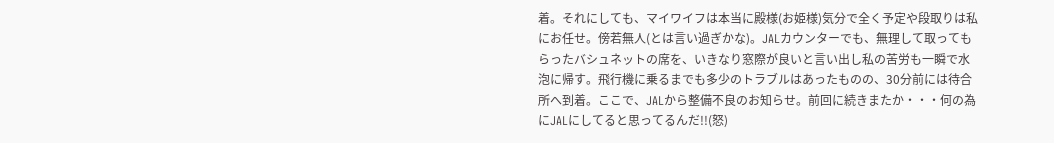着。それにしても、マイワイフは本当に殿様(お姫様)気分で全く予定や段取りは私にお任せ。傍若無人(とは言い過ぎかな)。JALカウンターでも、無理して取ってもらったバシュネットの席を、いきなり窓際が良いと言い出し私の苦労も一瞬で水泡に帰す。飛行機に乗るまでも多少のトラブルはあったものの、30分前には待合所へ到着。ここで、JALから整備不良のお知らせ。前回に続きまたか・・・何の為にJALにしてると思ってるんだ!!(怒)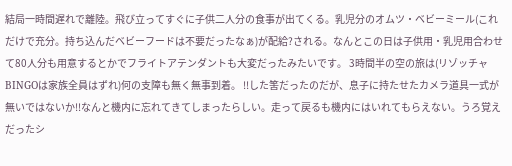結局一時間遅れで離陸。飛び立ってすぐに子供二人分の食事が出てくる。乳児分のオムツ・ベビーミール(これだけで充分。持ち込んだベビーフードは不要だったなぁ)が配給?される。なんとこの日は子供用・乳児用合わせて80人分も用意するとかでフライトアテンダントも大変だったみたいです。 3時間半の空の旅は(リゾッチャBINGOは家族全員はずれ)何の支障も無く無事到着。 !!した筈だったのだが、息子に持たせたカメラ道具一式が無いではないか!!なんと機内に忘れてきてしまったらしい。走って戻るも機内にはいれてもらえない。うろ覚えだったシ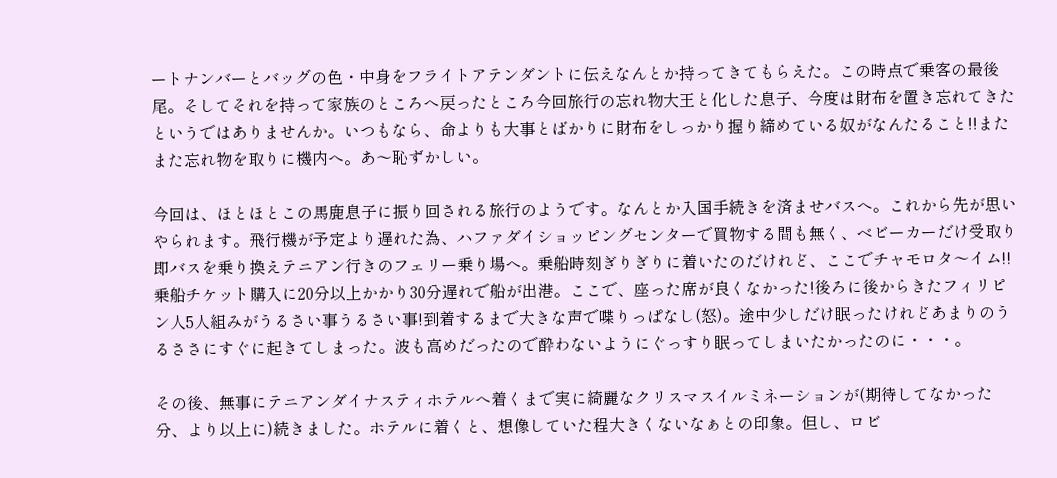ートナンバーとバッグの色・中身をフライトアテンダントに伝えなんとか持ってきてもらえた。この時点で乗客の最後尾。そしてそれを持って家族のところへ戻ったところ今回旅行の忘れ物大王と化した息子、今度は財布を置き忘れてきたというではありませんか。いつもなら、命よりも大事とばかりに財布をしっかり握り締めている奴がなんたること!!またまた忘れ物を取りに機内へ。あ〜恥ずかしい。

今回は、ほとほとこの馬鹿息子に振り回される旅行のようです。なんとか入国手続きを済ませバスへ。これから先が思いやられます。飛行機が予定より遅れた為、ハファダイショッピングセンターで買物する間も無く、ベビーカーだけ受取り即バスを乗り換えテニアン行きのフェリー乗り場へ。乗船時刻ぎりぎりに着いたのだけれど、ここでチャモロタ〜イム!!乗船チケット購入に20分以上かかり30分遅れで船が出港。ここで、座った席が良くなかった!後ろに後からきたフィリピン人5人組みがうるさい事うるさい事!到着するまで大きな声で喋りっぱなし(怒)。途中少しだけ眠ったけれどあまりのうるささにすぐに起きてしまった。波も高めだったので酔わないようにぐっすり眠ってしまいたかったのに・・・。

その後、無事にテニアンダイナスティホテルへ着くまで実に綺麗なクリスマスイルミネーションが(期待してなかった分、より以上に)続きました。ホテルに着くと、想像していた程大きくないなぁとの印象。但し、ロビ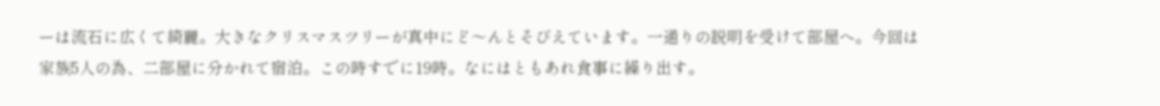ーは流石に広くて綺麗。大きなクリスマスツリーが真中にど〜んとそびえています。一通りの説明を受けて部屋へ。今回は家族5人の為、二部屋に分かれて宿泊。この時すでに19時。なにはともあれ食事に繰り出す。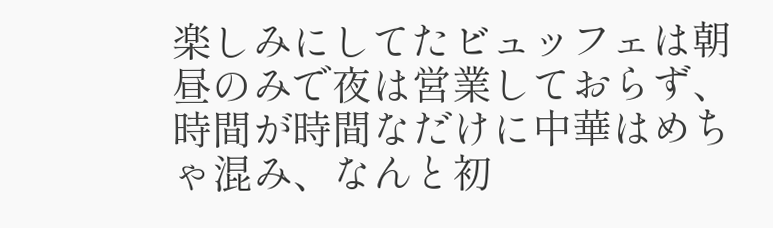楽しみにしてたビュッフェは朝昼のみで夜は営業しておらず、時間が時間なだけに中華はめちゃ混み、なんと初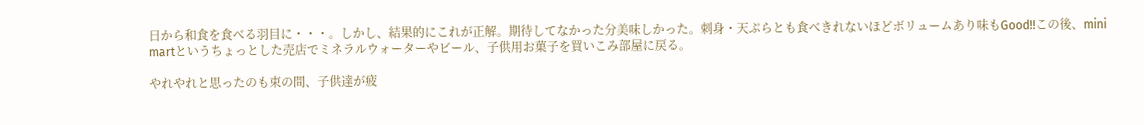日から和食を食べる羽目に・・・。しかし、結果的にこれが正解。期待してなかった分美味しかった。刺身・天ぷらとも食べきれないほどボリュームあり味もGood!!この後、mini martというちょっとした売店でミネラルウォーターやビール、子供用お菓子を買いこみ部屋に戻る。

やれやれと思ったのも束の間、子供達が疲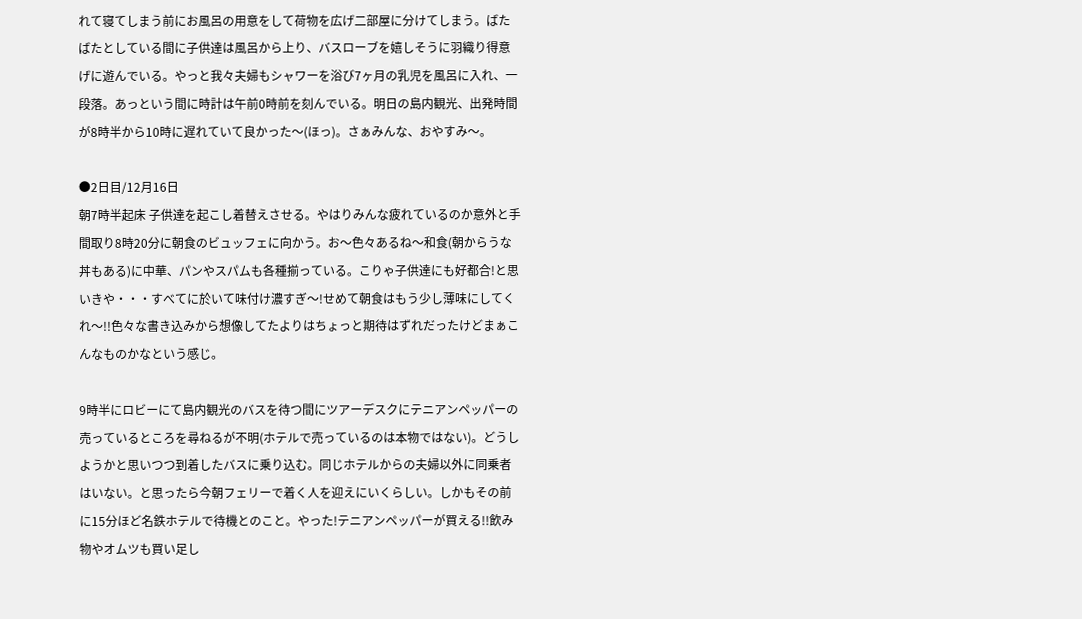れて寝てしまう前にお風呂の用意をして荷物を広げ二部屋に分けてしまう。ばたばたとしている間に子供達は風呂から上り、バスローブを嬉しそうに羽織り得意げに遊んでいる。やっと我々夫婦もシャワーを浴び7ヶ月の乳児を風呂に入れ、一段落。あっという間に時計は午前0時前を刻んでいる。明日の島内観光、出発時間が8時半から10時に遅れていて良かった〜(ほっ)。さぁみんな、おやすみ〜。

●2日目/12月16日
朝7時半起床 子供達を起こし着替えさせる。やはりみんな疲れているのか意外と手間取り8時20分に朝食のビュッフェに向かう。お〜色々あるね〜和食(朝からうな丼もある)に中華、パンやスパムも各種揃っている。こりゃ子供達にも好都合!と思いきや・・・すべてに於いて味付け濃すぎ〜!せめて朝食はもう少し薄味にしてくれ〜!!色々な書き込みから想像してたよりはちょっと期待はずれだったけどまぁこんなものかなという感じ。

9時半にロビーにて島内観光のバスを待つ間にツアーデスクにテニアンペッパーの売っているところを尋ねるが不明(ホテルで売っているのは本物ではない)。どうしようかと思いつつ到着したバスに乗り込む。同じホテルからの夫婦以外に同乗者はいない。と思ったら今朝フェリーで着く人を迎えにいくらしい。しかもその前に15分ほど名鉄ホテルで待機とのこと。やった!テニアンペッパーが買える!!飲み物やオムツも買い足し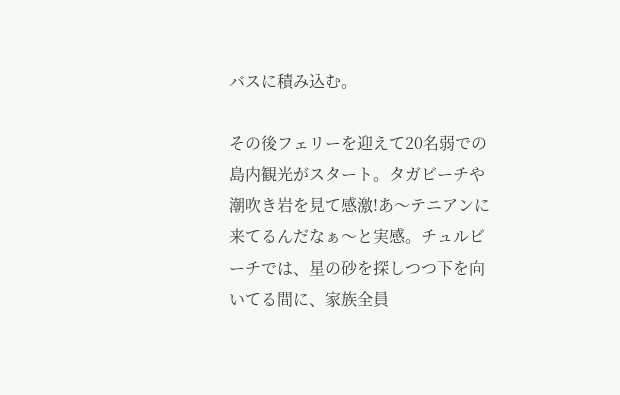バスに積み込む。

その後フェリーを迎えて20名弱での島内観光がスタート。タガビーチや潮吹き岩を見て感激!あ〜テニアンに来てるんだなぁ〜と実感。チュルビーチでは、星の砂を探しつつ下を向いてる間に、家族全員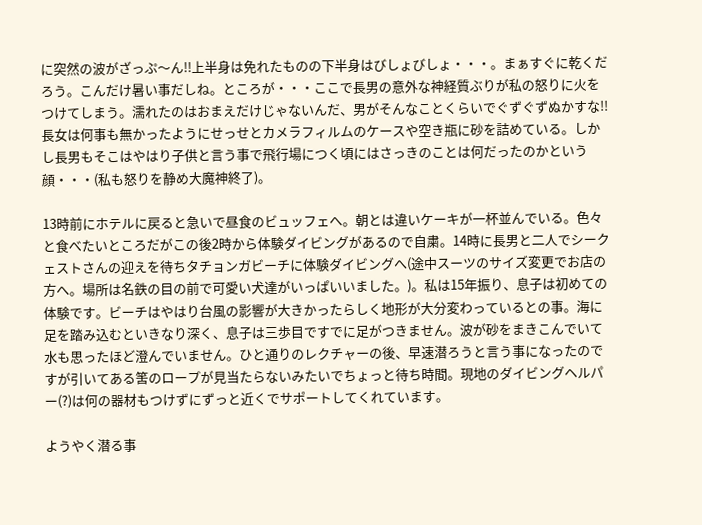に突然の波がざっぷ〜ん!!上半身は免れたものの下半身はびしょびしょ・・・。まぁすぐに乾くだろう。こんだけ暑い事だしね。ところが・・・ここで長男の意外な神経質ぶりが私の怒りに火をつけてしまう。濡れたのはおまえだけじゃないんだ、男がそんなことくらいでぐずぐずぬかすな!!長女は何事も無かったようにせっせとカメラフィルムのケースや空き瓶に砂を詰めている。しかし長男もそこはやはり子供と言う事で飛行場につく頃にはさっきのことは何だったのかという顔・・・(私も怒りを静め大魔神終了)。

13時前にホテルに戻ると急いで昼食のビュッフェへ。朝とは違いケーキが一杯並んでいる。色々と食べたいところだがこの後2時から体験ダイビングがあるので自粛。14時に長男と二人でシークェストさんの迎えを待ちタチョンガビーチに体験ダイビングへ(途中スーツのサイズ変更でお店の方へ。場所は名鉄の目の前で可愛い犬達がいっぱいいました。)。私は15年振り、息子は初めての体験です。ビーチはやはり台風の影響が大きかったらしく地形が大分変わっているとの事。海に足を踏み込むといきなり深く、息子は三歩目ですでに足がつきません。波が砂をまきこんでいて水も思ったほど澄んでいません。ひと通りのレクチャーの後、早速潜ろうと言う事になったのですが引いてある筈のロープが見当たらないみたいでちょっと待ち時間。現地のダイビングヘルパー(?)は何の器材もつけずにずっと近くでサポートしてくれています。

ようやく潜る事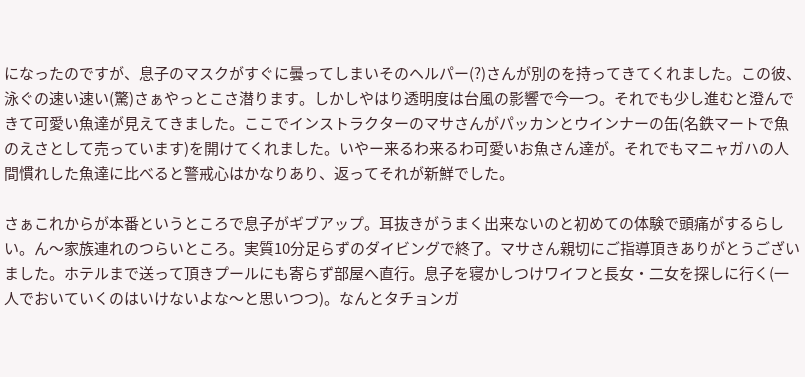になったのですが、息子のマスクがすぐに曇ってしまいそのヘルパー(?)さんが別のを持ってきてくれました。この彼、泳ぐの速い速い(驚)さぁやっとこさ潜ります。しかしやはり透明度は台風の影響で今一つ。それでも少し進むと澄んできて可愛い魚達が見えてきました。ここでインストラクターのマサさんがパッカンとウインナーの缶(名鉄マートで魚のえさとして売っています)を開けてくれました。いやー来るわ来るわ可愛いお魚さん達が。それでもマニャガハの人間慣れした魚達に比べると警戒心はかなりあり、返ってそれが新鮮でした。

さぁこれからが本番というところで息子がギブアップ。耳抜きがうまく出来ないのと初めての体験で頭痛がするらしい。ん〜家族連れのつらいところ。実質10分足らずのダイビングで終了。マサさん親切にご指導頂きありがとうございました。ホテルまで送って頂きプールにも寄らず部屋へ直行。息子を寝かしつけワイフと長女・二女を探しに行く(一人でおいていくのはいけないよな〜と思いつつ)。なんとタチョンガ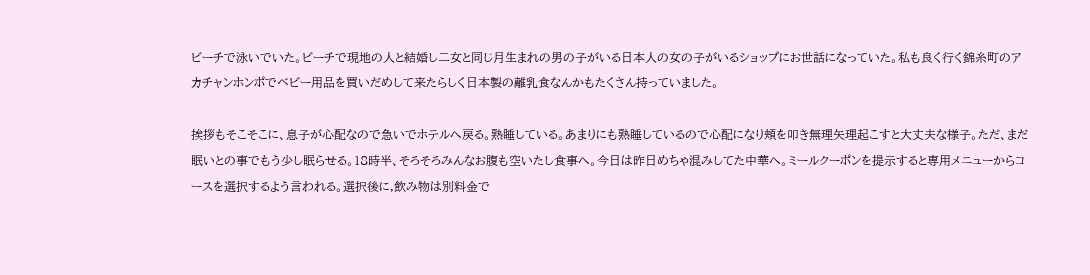ビーチで泳いでいた。ビーチで現地の人と結婚し二女と同じ月生まれの男の子がいる日本人の女の子がいるショップにお世話になっていた。私も良く行く錦糸町のアカチャンホンポでベビー用品を買いだめして来たらしく日本製の離乳食なんかもたくさん持っていました。

挨拶もそこそこに、息子が心配なので急いでホテルへ戻る。熟睡している。あまりにも熟睡しているので心配になり頬を叩き無理矢理起こすと大丈夫な様子。ただ、まだ眠いとの事でもう少し眠らせる。18時半、そろそろみんなお腹も空いたし食事へ。今日は昨日めちゃ混みしてた中華へ。ミールクーポンを提示すると専用メニューからコースを選択するよう言われる。選択後に,飲み物は別料金で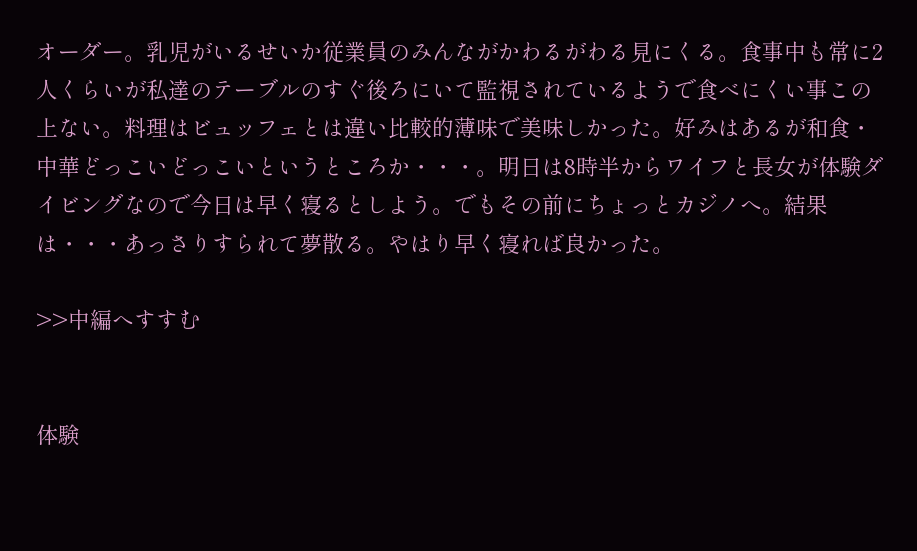オーダー。乳児がいるせいか従業員のみんながかわるがわる見にくる。食事中も常に2人くらいが私達のテーブルのすぐ後ろにいて監視されているようで食べにくい事この上ない。料理はビュッフェとは違い比較的薄味で美味しかった。好みはあるが和食・中華どっこいどっこいというところか・・・。明日は8時半からワイフと長女が体験ダイビングなので今日は早く寝るとしよう。でもその前にちょっとカジノへ。結果は・・・あっさりすられて夢散る。やはり早く寝れば良かった。

>>中編へすすむ


体験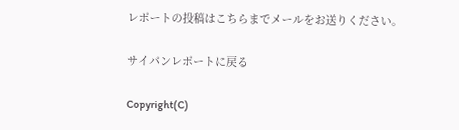レポートの投稿はこちらまでメールをお送りください。

サイパンレポートに戻る

Copyright(C)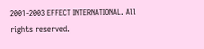2001-2003 EFFECT INTERNATIONAL. All rights reserved.